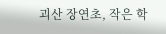괴산 장연초, 작은 학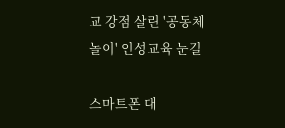교 강점 살린 '공동체 놀이' 인성교육 눈길

스마트폰 대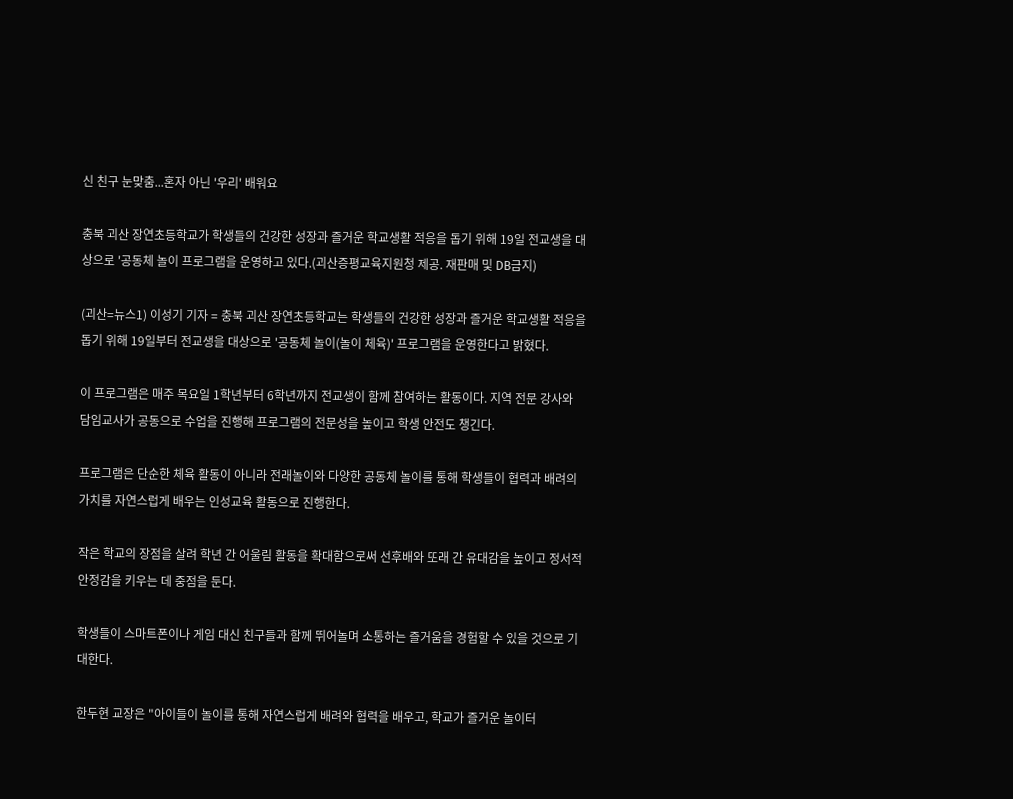신 친구 눈맞춤...혼자 아닌 '우리' 배워요

충북 괴산 장연초등학교가 학생들의 건강한 성장과 즐거운 학교생활 적응을 돕기 위해 19일 전교생을 대상으로 '공동체 놀이 프로그램을 운영하고 있다.(괴산증평교육지원청 제공. 재판매 및 DB금지)

(괴산=뉴스1) 이성기 기자 = 충북 괴산 장연초등학교는 학생들의 건강한 성장과 즐거운 학교생활 적응을 돕기 위해 19일부터 전교생을 대상으로 '공동체 놀이(놀이 체육)' 프로그램을 운영한다고 밝혔다.

이 프로그램은 매주 목요일 1학년부터 6학년까지 전교생이 함께 참여하는 활동이다. 지역 전문 강사와 담임교사가 공동으로 수업을 진행해 프로그램의 전문성을 높이고 학생 안전도 챙긴다.

프로그램은 단순한 체육 활동이 아니라 전래놀이와 다양한 공동체 놀이를 통해 학생들이 협력과 배려의 가치를 자연스럽게 배우는 인성교육 활동으로 진행한다.

작은 학교의 장점을 살려 학년 간 어울림 활동을 확대함으로써 선후배와 또래 간 유대감을 높이고 정서적 안정감을 키우는 데 중점을 둔다.

학생들이 스마트폰이나 게임 대신 친구들과 함께 뛰어놀며 소통하는 즐거움을 경험할 수 있을 것으로 기대한다.

한두현 교장은 "아이들이 놀이를 통해 자연스럽게 배려와 협력을 배우고, 학교가 즐거운 놀이터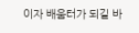이자 배움터가 되길 바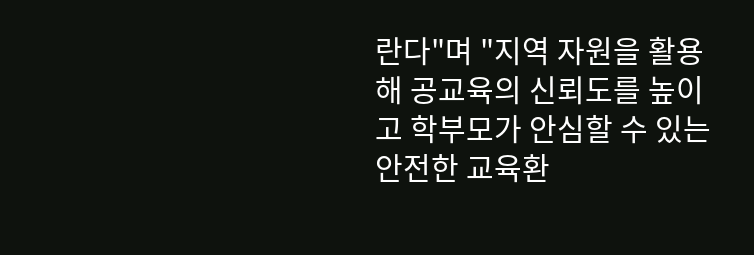란다"며 "지역 자원을 활용해 공교육의 신뢰도를 높이고 학부모가 안심할 수 있는 안전한 교육환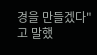경을 만들겠다"고 말했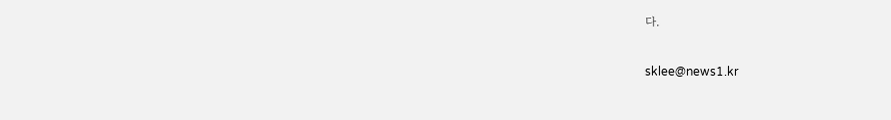다.

sklee@news1.kr